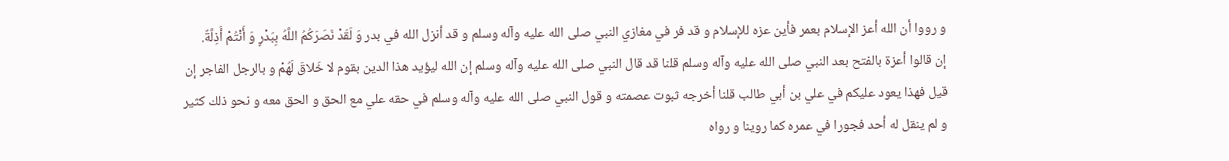و رووا أن الله أعز الإسلام بعمر فأين عزه للإسلام و قد فر في مغازي النبي صلى الله عليه وآله وسلم و قد أنزل الله في بدر وَ لَقَدْ نَصَرَكُمُ اللَّهُ بِبَدْرٍ وَ أَنْتُمْ أَذِلَّةٌ.
إن قالوا أعزة بالفتح بعد النبي صلى الله عليه وآله وسلم قلنا قد قال النبي صلى الله عليه وآله وسلم إن الله ليؤيد هذا الدين بقوم لا خَلاقَ لَهُمْ و بالرجل الفاجر إن قيل فهذا يعود عليكم في علي بن أبي طالب قلنا أخرجه ثبوت عصمته و قول النبي صلى الله عليه وآله وسلم في حقه علي مع الحق و الحق معه و نحو ذلك كثير و لم ينقل له أحد فجورا في عمره كما روينا و رواه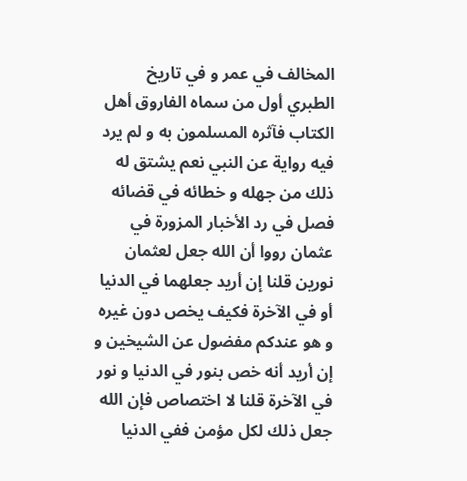المخالف في عمر و في تاريخ الطبري أول من سماه الفاروق أهل الكتاب فآثره المسلمون به و لم يرد فيه رواية عن النبي نعم يشتق له ذلك من جهله و خطائه في قضائه فصل في رد الأخبار المزورة في عثمان رووا أن الله جعل لعثمان نورين قلنا إن أريد جعلهما في الدنيا أو في الآخرة فكيف يخص دون غيره و هو عندكم مفضول عن الشيخين و إن أريد أنه خص بنور في الدنيا و نور في الآخرة قلنا لا اختصاص فإن الله جعل ذلك لكل مؤمن ففي الدنيا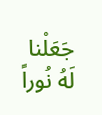جَعَلْنا لَهُ نُوراً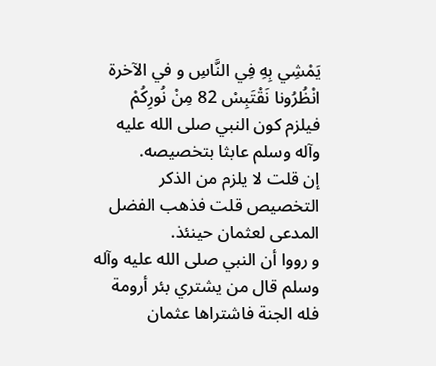يَمْشِي بِهِ فِي النَّاسِ و في الآخرة انْظُرُونا نَقْتَبِسْ 82 مِنْ نُورِكُمْ فيلزم كون النبي صلى الله عليه وآله وسلم عابثا بتخصيصه.
إن قلت لا يلزم من الذكر التخصيص قلت فذهب الفضل المدعى لعثمان حينئذ.
و رووا أن النبي صلى الله عليه وآله وسلم قال من يشتري بئر أرومة فله الجنة فاشتراها عثمان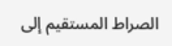الصراط المستقيم إلى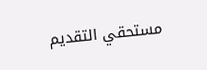مستحقي التقديم